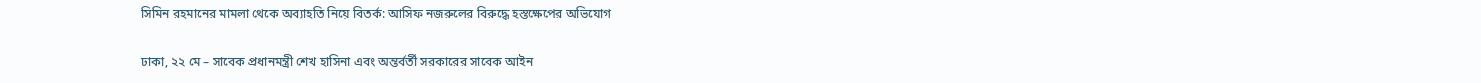সিমিন রহমানের মামলা থেকে অব্যাহতি নিয়ে বিতর্ক: আসিফ নজরুলের বিরুদ্ধে হস্তক্ষেপের অভিযোগ

ঢাকা, ২২ মে – সাবেক প্রধানমন্ত্রী শেখ হাসিনা এবং অন্তর্বর্তী সরকারের সাবেক আইন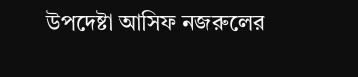উপদেষ্টা আসিফ নজরুলের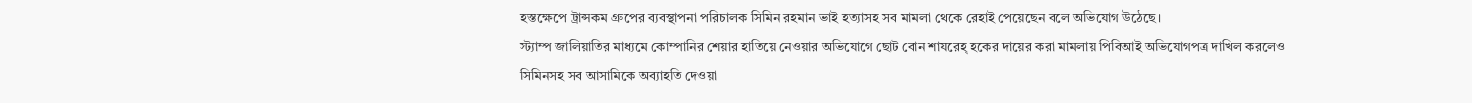হস্তক্ষেপে ট্রান্সকম গ্রুপের ব্যবস্থাপনা পরিচালক সিমিন রহমান ভাই হত্যাসহ সব মামলা থেকে রেহাই পেয়েছেন বলে অভিযোগ উঠেছে।
স্ট্যাম্প জালিয়াতির মাধ্যমে কোম্পানির শেয়ার হাতিয়ে নেওয়ার অভিযোগে ছোট বোন শাযরেহ্ হকের দায়ের করা মামলায় পিবিআই অভিযোগপত্র দাখিল করলেও সিমিনসহ সব আসামিকে অব্যাহতি দেওয়া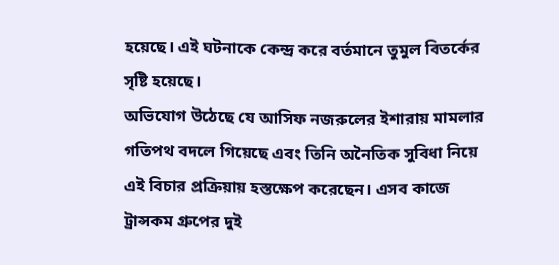হয়েছে। এই ঘটনাকে কেন্দ্র করে বর্তমানে তুমুল বিতর্কের সৃষ্টি হয়েছে।
অভিযোগ উঠেছে যে আসিফ নজরুলের ইশারায় মামলার গতিপথ বদলে গিয়েছে এবং তিনি অনৈতিক সুবিধা নিয়ে এই বিচার প্রক্রিয়ায় হস্তক্ষেপ করেছেন। এসব কাজে ট্রান্সকম গ্রুপের দুই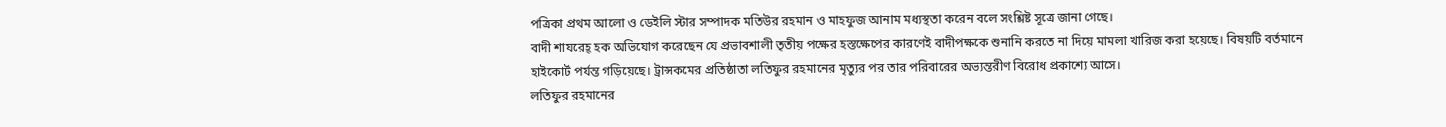পত্রিকা প্রথম আলো ও ডেইলি স্টার সম্পাদক মতিউর রহমান ও মাহফুজ আনাম মধ্যস্থতা করেন বলে সংশ্লিষ্ট সূত্রে জানা গেছে।
বাদী শাযরেহ্ হক অভিযোগ করেছেন যে প্রভাবশালী তৃতীয় পক্ষের হস্তক্ষেপের কারণেই বাদীপক্ষকে শুনানি করতে না দিয়ে মামলা খারিজ করা হয়েছে। বিষয়টি বর্তমানে হাইকোর্ট পর্যন্ত গড়িয়েছে। ট্রান্সকমের প্রতিষ্ঠাতা লতিফুর রহমানের মৃত্যুর পর তার পরিবারের অভ্যন্তরীণ বিরোধ প্রকাশ্যে আসে।
লতিফুর রহমানের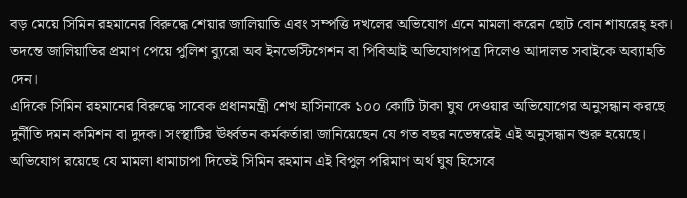বড় মেয়ে সিমিন রহমানের বিরুদ্ধে শেয়ার জালিয়াতি এবং সম্পত্তি দখলের অভিযোগ এনে মামলা করেন ছোট বোন শাযরেহ্ হক। তদন্তে জালিয়াতির প্রমাণ পেয়ে পুলিশ ব্যুরো অব ইনভেস্টিগেশন বা পিবিআই অভিযোগপত্র দিলেও আদালত সবাইকে অব্যাহতি দেন।
এদিকে সিমিন রহমানের বিরুদ্ধে সাবেক প্রধানমন্ত্রী শেখ হাসিনাকে ১০০ কোটি টাকা ঘুষ দেওয়ার অভিযোগের অনুসন্ধান করছে দুর্নীতি দমন কমিশন বা দুদক। সংস্থাটির ঊর্ধ্বতন কর্মকর্তারা জানিয়েছেন যে গত বছর নভেম্বরেই এই অনুসন্ধান শুরু হয়েছে।
অভিযোগ রয়েছে যে মামলা ধামাচাপা দিতেই সিমিন রহমান এই বিপুল পরিমাণ অর্থ ঘুষ হিসেবে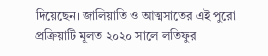দিয়েছেন। জালিয়াতি ও আত্মসাতের এই পুরো প্রক্রিয়াটি মূলত ২০২০ সালে লতিফুর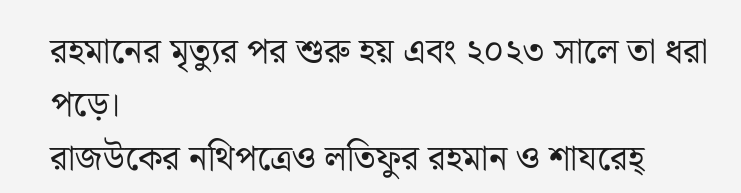রহমানের মৃত্যুর পর শুরু হয় এবং ২০২৩ সালে তা ধরা পড়ে।
রাজউকের নথিপত্রেও লতিফুর রহমান ও শাযরেহ্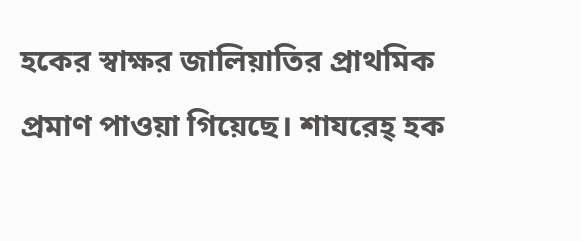হকের স্বাক্ষর জালিয়াতির প্রাথমিক প্রমাণ পাওয়া গিয়েছে। শাযরেহ্ হক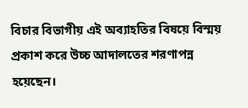বিচার বিভাগীয় এই অব্যাহতির বিষয়ে বিস্ময় প্রকাশ করে উচ্চ আদালতের শরণাপন্ন হয়েছেন।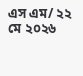এস এম/ ২২ মে ২০২৬